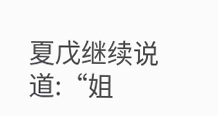夏戊继续说道:“姐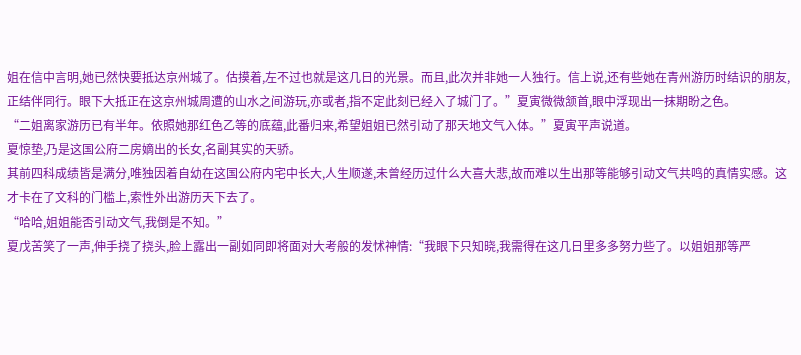姐在信中言明,她已然快要抵达京州城了。估摸着,左不过也就是这几日的光景。而且,此次并非她一人独行。信上说,还有些她在青州游历时结识的朋友,正结伴同行。眼下大抵正在这京州城周遭的山水之间游玩,亦或者,指不定此刻已经入了城门了。”夏寅微微颔首,眼中浮现出一抹期盼之色。
“二姐离家游历已有半年。依照她那红色乙等的底蕴,此番归来,希望姐姐已然引动了那天地文气入体。”夏寅平声说道。
夏惊垫,乃是这国公府二房嫡出的长女,名副其实的天骄。
其前四科成绩皆是满分,唯独因着自幼在这国公府内宅中长大,人生顺遂,未曾经历过什么大喜大悲,故而难以生出那等能够引动文气共鸣的真情实感。这才卡在了文科的门槛上,索性外出游历天下去了。
“哈哈,姐姐能否引动文气,我倒是不知。”
夏戊苦笑了一声,伸手挠了挠头,脸上露出一副如同即将面对大考般的发怵神情:“我眼下只知晓,我需得在这几日里多多努力些了。以姐姐那等严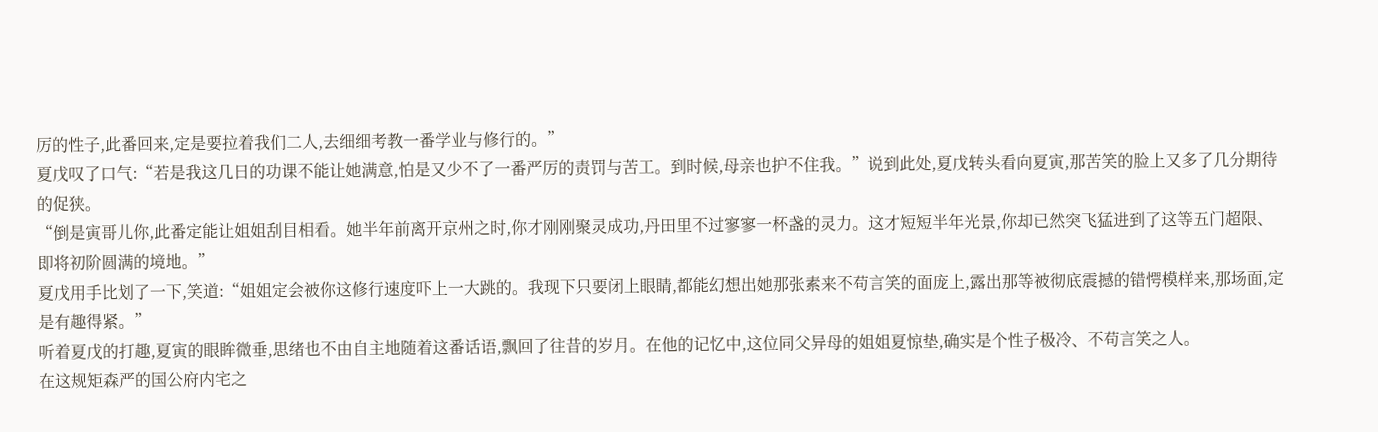厉的性子,此番回来,定是要拉着我们二人,去细细考教一番学业与修行的。”
夏戊叹了口气:“若是我这几日的功课不能让她满意,怕是又少不了一番严厉的责罚与苦工。到时候,母亲也护不住我。”说到此处,夏戊转头看向夏寅,那苦笑的脸上又多了几分期待的促狭。
“倒是寅哥儿你,此番定能让姐姐刮目相看。她半年前离开京州之时,你才刚刚聚灵成功,丹田里不过寥寥一杯盏的灵力。这才短短半年光景,你却已然突飞猛进到了这等五门超限、即将初阶圆满的境地。”
夏戊用手比划了一下,笑道:“姐姐定会被你这修行速度吓上一大跳的。我现下只要闭上眼睛,都能幻想出她那张素来不苟言笑的面庞上,露出那等被彻底震撼的错愕模样来,那场面,定是有趣得紧。”
听着夏戊的打趣,夏寅的眼眸微垂,思绪也不由自主地随着这番话语,飘回了往昔的岁月。在他的记忆中,这位同父异母的姐姐夏惊垫,确实是个性子极冷、不苟言笑之人。
在这规矩森严的国公府内宅之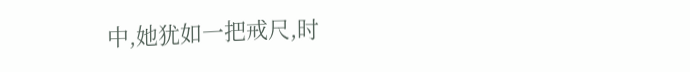中,她犹如一把戒尺,时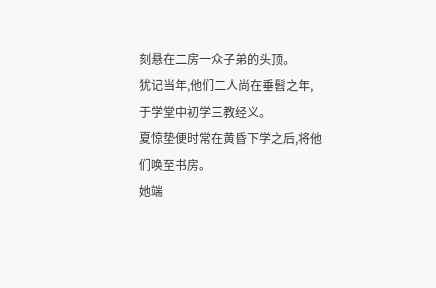刻悬在二房一众子弟的头顶。
犹记当年,他们二人尚在垂髫之年,于学堂中初学三教经义。
夏惊垫便时常在黄昏下学之后,将他们唤至书房。
她端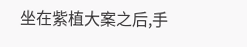坐在紫植大案之后,手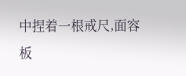中捏着一根戒尺,面容板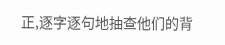正,逐字逐句地抽查他们的背